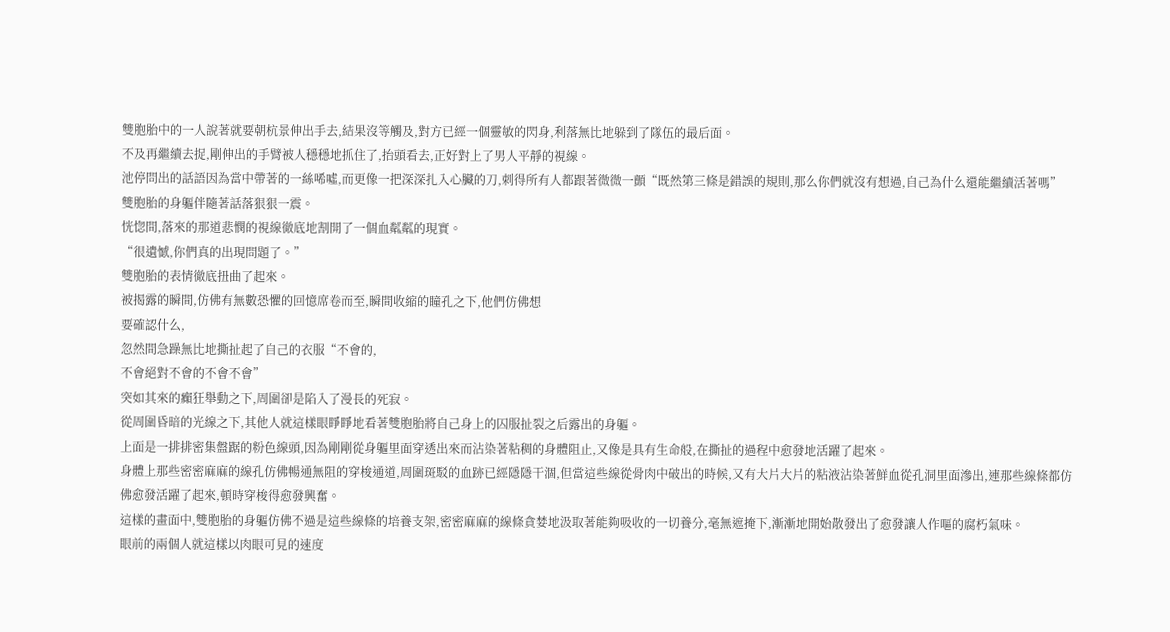雙胞胎中的一人說著就要朝杭景伸出手去,結果沒等觸及,對方已經一個靈敏的閃身,利落無比地躲到了隊伍的最后面。
不及再繼續去捉,剛伸出的手臂被人穩穩地抓住了,抬頭看去,正好對上了男人平靜的視線。
池停問出的話語因為當中帶著的一絲唏噓,而更像一把深深扎入心臟的刀,刺得所有人都跟著微微一顫“既然第三條是錯誤的規則,那么你們就沒有想過,自己為什么還能繼續活著嗎”
雙胞胎的身軀伴隨著話落狠狠一震。
恍惚間,落來的那道悲憫的視線徹底地割開了一個血粼粼的現實。
“很遺憾,你們真的出現問題了。”
雙胞胎的表情徹底扭曲了起來。
被揭露的瞬間,仿佛有無數恐懼的回憶席卷而至,瞬間收縮的瞳孔之下,他們仿佛想
要確認什么,
忽然間急躁無比地撕扯起了自己的衣服“不會的,
不會絕對不會的不會不會”
突如其來的癲狂舉動之下,周圍卻是陷入了漫長的死寂。
從周圍昏暗的光線之下,其他人就這樣眼睜睜地看著雙胞胎將自己身上的囚服扯裂之后露出的身軀。
上面是一排排密集盤踞的粉色線頭,因為剛剛從身軀里面穿透出來而沾染著粘稠的身體阻止,又像是具有生命般,在撕扯的過程中愈發地活躍了起來。
身體上那些密密麻麻的線孔仿佛暢通無阻的穿梭通道,周圍斑駁的血跡已經隱隱干涸,但當這些線從骨肉中破出的時候,又有大片大片的粘液沾染著鮮血從孔洞里面滲出,連那些線條都仿佛愈發活躍了起來,頓時穿梭得愈發興奮。
這樣的畫面中,雙胞胎的身軀仿佛不過是這些線條的培養支架,密密麻麻的線條貪婪地汲取著能夠吸收的一切養分,毫無遮掩下,漸漸地開始散發出了愈發讓人作嘔的腐朽氣味。
眼前的兩個人就這樣以肉眼可見的速度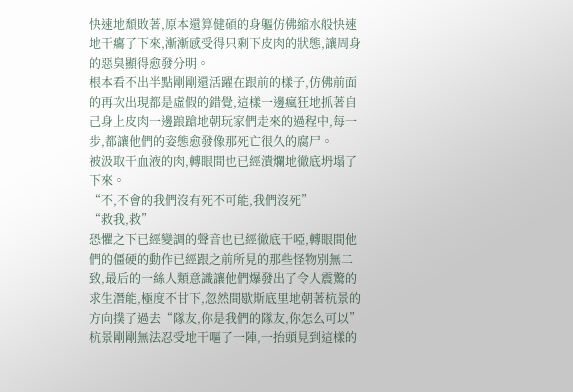快速地頹敗著,原本還算健碩的身軀仿佛縮水般快速地干癟了下來,漸漸感受得只剩下皮肉的狀態,讓周身的惡臭顯得愈發分明。
根本看不出半點剛剛還活躍在跟前的樣子,仿佛前面的再次出現都是虛假的錯覺,這樣一邊瘋狂地抓著自己身上皮肉一邊踉蹌地朝玩家們走來的過程中,每一步,都讓他們的姿態愈發像那死亡很久的腐尸。
被汲取干血液的肉,轉眼間也已經潰爛地徹底坍塌了下來。
“不,不會的我們沒有死不可能,我們沒死”
“救我,救”
恐懼之下已經變調的聲音也已經徹底干啞,轉眼間他們的僵硬的動作已經跟之前所見的那些怪物別無二致,最后的一絲人類意識讓他們爆發出了令人震驚的求生潛能,極度不甘下,忽然間歇斯底里地朝著杭景的方向撲了過去“隊友,你是我們的隊友,你怎么可以”
杭景剛剛無法忍受地干嘔了一陣,一抬頭見到這樣的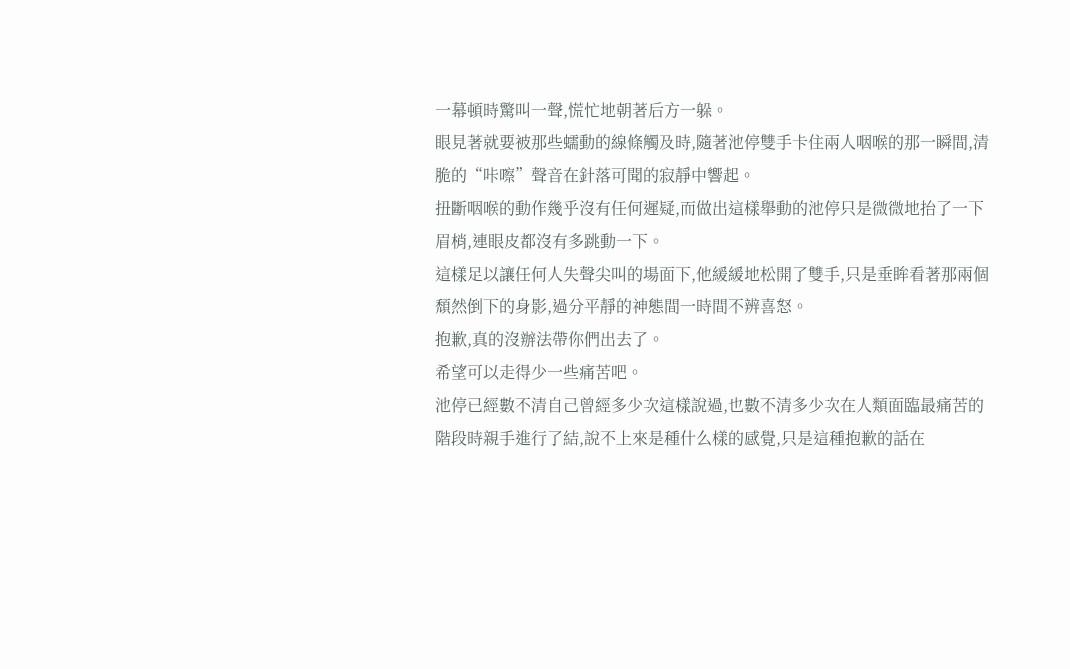一幕頓時驚叫一聲,慌忙地朝著后方一躲。
眼見著就要被那些蠕動的線條觸及時,隨著池停雙手卡住兩人咽喉的那一瞬間,清脆的“咔嚓”聲音在針落可聞的寂靜中響起。
扭斷咽喉的動作幾乎沒有任何遲疑,而做出這樣舉動的池停只是微微地抬了一下眉梢,連眼皮都沒有多跳動一下。
這樣足以讓任何人失聲尖叫的場面下,他緩緩地松開了雙手,只是垂眸看著那兩個頹然倒下的身影,過分平靜的神態間一時間不辨喜怒。
抱歉,真的沒辦法帶你們出去了。
希望可以走得少一些痛苦吧。
池停已經數不清自己曾經多少次這樣說過,也數不清多少次在人類面臨最痛苦的階段時親手進行了結,說不上來是種什么樣的感覺,只是這種抱歉的話在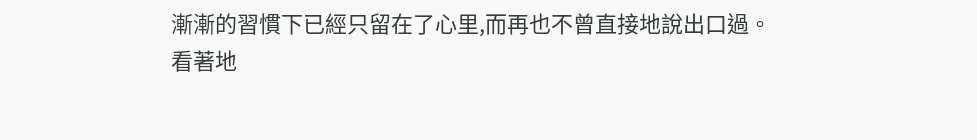漸漸的習慣下已經只留在了心里,而再也不曾直接地說出口過。
看著地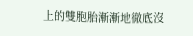上的雙胞胎漸漸地徹底沒